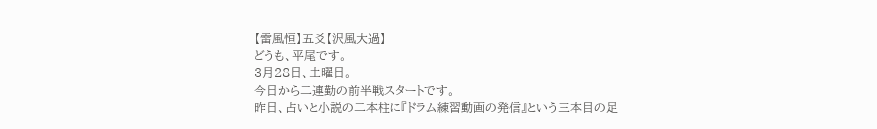【雷風恒】五爻【沢風大過】
どうも、平尾です。
3月28日、土曜日。
今日から二連勤の前半戦スタートです。
昨日、占いと小説の二本柱に『ドラム練習動画の発信』という三本目の足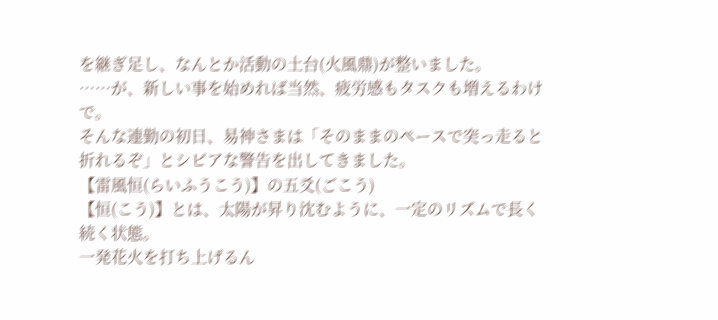を継ぎ足し、なんとか活動の土台(火風鼎)が整いました。
……が、新しい事を始めれば当然、疲労感もタスクも増えるわけで。
そんな連勤の初日、易神さまは「そのままのペースで突っ走ると折れるぞ」とシビアな警告を出してきました。
【雷風恒(らいふうこう)】の五爻(ごこう)
【恒(こう)】とは、太陽が昇り沈むように、一定のリズムで長く続く状態。
一発花火を打ち上げるん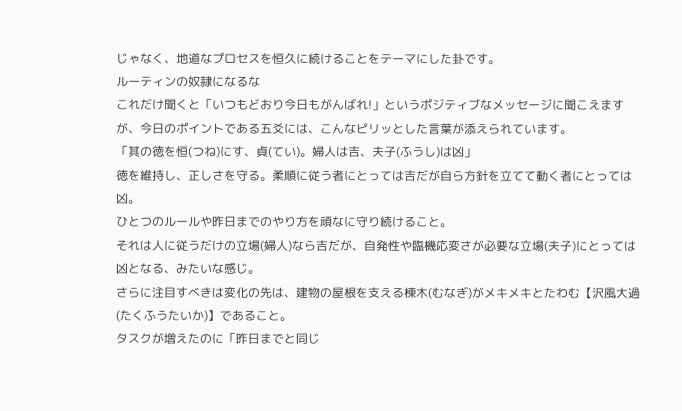じゃなく、地道なプロセスを恒久に続けることをテーマにした卦です。
ルーティンの奴隷になるな
これだけ聞くと「いつもどおり今日もがんばれ!」というポジティブなメッセージに聞こえますが、今日のポイントである五爻には、こんなピリッとした言葉が添えられています。
「其の徳を恒(つね)にす、貞(てい)。婦人は吉、夫子(ふうし)は凶」
徳を維持し、正しさを守る。柔順に従う者にとっては吉だが自ら方針を立てて動く者にとっては凶。
ひとつのルールや昨日までのやり方を頑なに守り続けること。
それは人に従うだけの立場(婦人)なら吉だが、自発性や臨機応変さが必要な立場(夫子)にとっては凶となる、みたいな感じ。
さらに注目すべきは変化の先は、建物の屋根を支える棟木(むなぎ)がメキメキとたわむ【沢風大過(たくふうたいか)】であること。
タスクが増えたのに「昨日までと同じ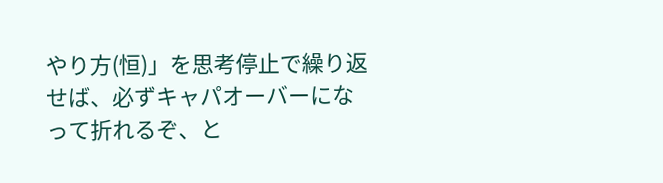やり方(恒)」を思考停止で繰り返せば、必ずキャパオーバーになって折れるぞ、と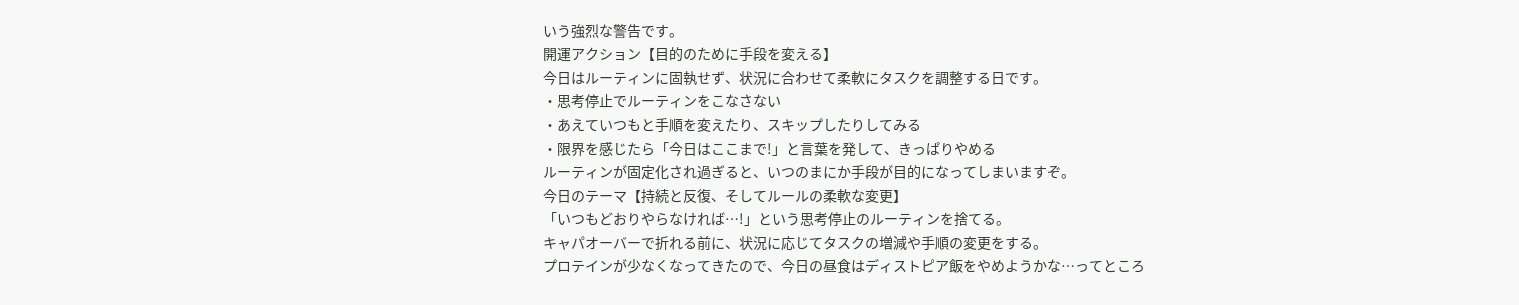いう強烈な警告です。
開運アクション【目的のために手段を変える】
今日はルーティンに固執せず、状況に合わせて柔軟にタスクを調整する日です。
・思考停止でルーティンをこなさない
・あえていつもと手順を変えたり、スキップしたりしてみる
・限界を感じたら「今日はここまで!」と言葉を発して、きっぱりやめる
ルーティンが固定化され過ぎると、いつのまにか手段が目的になってしまいますぞ。
今日のテーマ【持続と反復、そしてルールの柔軟な変更】
「いつもどおりやらなければ…!」という思考停止のルーティンを捨てる。
キャパオーバーで折れる前に、状況に応じてタスクの増減や手順の変更をする。
プロテインが少なくなってきたので、今日の昼食はディストピア飯をやめようかな…ってところ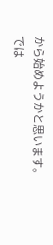から始めようかと思います。
では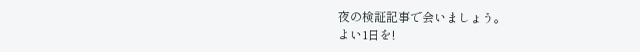夜の検証記事で会いましょう。
よい1日を!